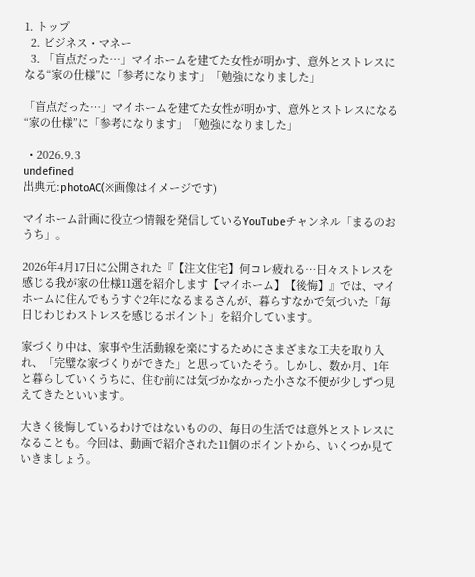1. トップ
  2. ビジネス・マネー
  3. 「盲点だった…」マイホームを建てた女性が明かす、意外とストレスになる“家の仕様”に「参考になります」「勉強になりました」

「盲点だった…」マイホームを建てた女性が明かす、意外とストレスになる“家の仕様”に「参考になります」「勉強になりました」

  • 2026.9.3
undefined
出典元:photoAC(※画像はイメージです)

マイホーム計画に役立つ情報を発信しているYouTubeチャンネル「まるのおうち」。

2026年4月17日に公開された『【注文住宅】何コレ疲れる…日々ストレスを感じる我が家の仕様11選を紹介します【マイホーム】【後悔】』では、マイホームに住んでもうすぐ2年になるまるさんが、暮らすなかで気づいた「毎日じわじわストレスを感じるポイント」を紹介しています。

家づくり中は、家事や生活動線を楽にするためにさまざまな工夫を取り入れ、「完璧な家づくりができた」と思っていたそう。しかし、数か月、1年と暮らしていくうちに、住む前には気づかなかった小さな不便が少しずつ見えてきたといいます。

大きく後悔しているわけではないものの、毎日の生活では意外とストレスになることも。今回は、動画で紹介された11個のポイントから、いくつか見ていきましょう。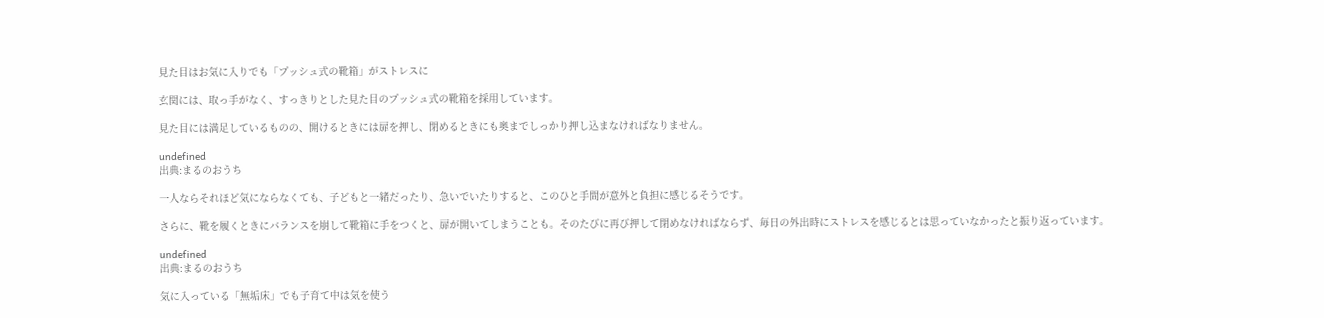見た目はお気に入りでも「プッシュ式の靴箱」がストレスに

玄関には、取っ手がなく、すっきりとした見た目のプッシュ式の靴箱を採用しています。

見た目には満足しているものの、開けるときには扉を押し、閉めるときにも奥までしっかり押し込まなければなりません。

undefined
出典:まるのおうち

一人ならそれほど気にならなくても、子どもと一緒だったり、急いでいたりすると、このひと手間が意外と負担に感じるそうです。

さらに、靴を履くときにバランスを崩して靴箱に手をつくと、扉が開いてしまうことも。そのたびに再び押して閉めなければならず、毎日の外出時にストレスを感じるとは思っていなかったと振り返っています。

undefined
出典:まるのおうち

気に入っている「無垢床」でも子育て中は気を使う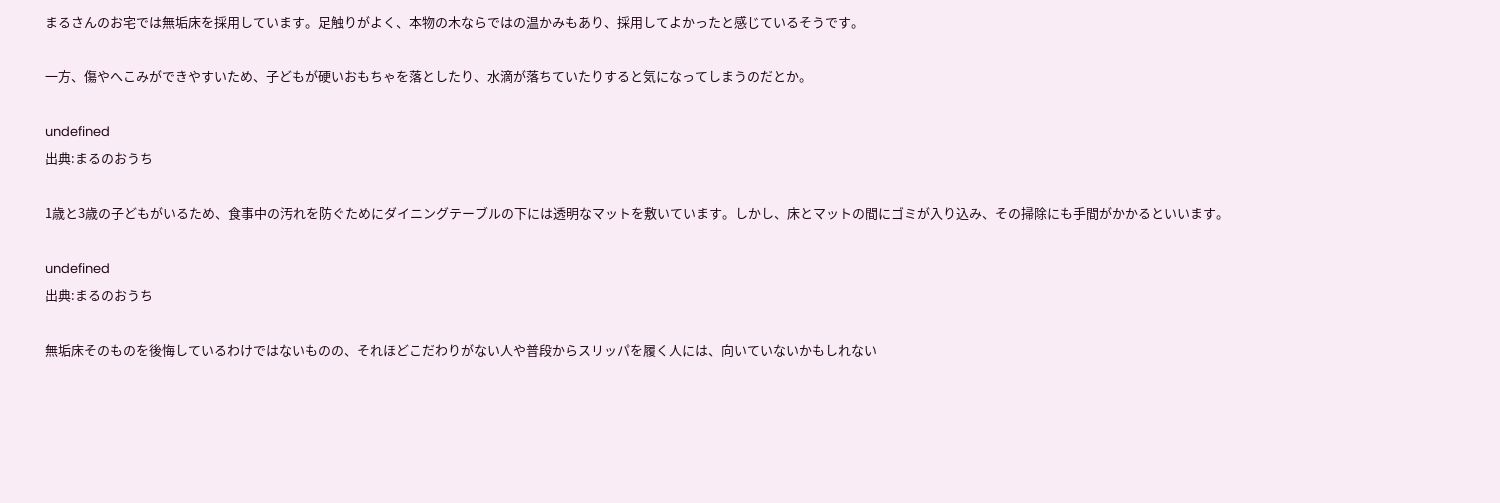まるさんのお宅では無垢床を採用しています。足触りがよく、本物の木ならではの温かみもあり、採用してよかったと感じているそうです。

一方、傷やへこみができやすいため、子どもが硬いおもちゃを落としたり、水滴が落ちていたりすると気になってしまうのだとか。

undefined
出典:まるのおうち

1歳と3歳の子どもがいるため、食事中の汚れを防ぐためにダイニングテーブルの下には透明なマットを敷いています。しかし、床とマットの間にゴミが入り込み、その掃除にも手間がかかるといいます。

undefined
出典:まるのおうち

無垢床そのものを後悔しているわけではないものの、それほどこだわりがない人や普段からスリッパを履く人には、向いていないかもしれない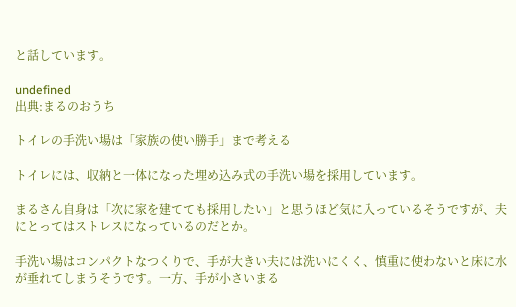と話しています。

undefined
出典:まるのおうち

トイレの手洗い場は「家族の使い勝手」まで考える

トイレには、収納と一体になった埋め込み式の手洗い場を採用しています。

まるさん自身は「次に家を建てても採用したい」と思うほど気に入っているそうですが、夫にとってはストレスになっているのだとか。

手洗い場はコンパクトなつくりで、手が大きい夫には洗いにくく、慎重に使わないと床に水が垂れてしまうそうです。一方、手が小さいまる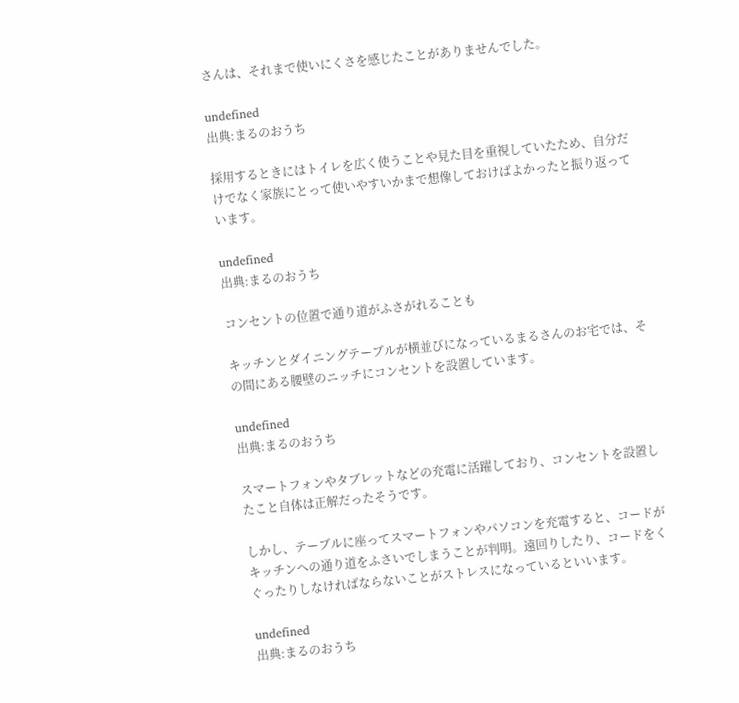さんは、それまで使いにくさを感じたことがありませんでした。

undefined
出典:まるのおうち

採用するときにはトイレを広く使うことや見た目を重視していたため、自分だけでなく家族にとって使いやすいかまで想像しておけばよかったと振り返っています。

undefined
出典:まるのおうち

コンセントの位置で通り道がふさがれることも

キッチンとダイニングテーブルが横並びになっているまるさんのお宅では、その間にある腰壁のニッチにコンセントを設置しています。

undefined
出典:まるのおうち

スマートフォンやタブレットなどの充電に活躍しており、コンセントを設置したこと自体は正解だったそうです。

しかし、テーブルに座ってスマートフォンやパソコンを充電すると、コードがキッチンへの通り道をふさいでしまうことが判明。遠回りしたり、コードをくぐったりしなければならないことがストレスになっているといいます。

undefined
出典:まるのおうち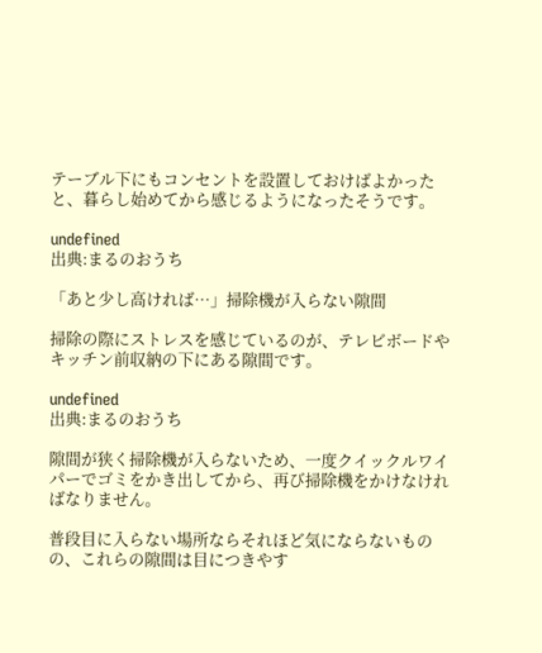テーブル下にもコンセントを設置しておけばよかったと、暮らし始めてから感じるようになったそうです。

undefined
出典:まるのおうち

「あと少し高ければ…」掃除機が入らない隙間

掃除の際にストレスを感じているのが、テレビボードやキッチン前収納の下にある隙間です。

undefined
出典:まるのおうち

隙間が狭く掃除機が入らないため、一度クイックルワイパーでゴミをかき出してから、再び掃除機をかけなければなりません。

普段目に入らない場所ならそれほど気にならないものの、これらの隙間は目につきやす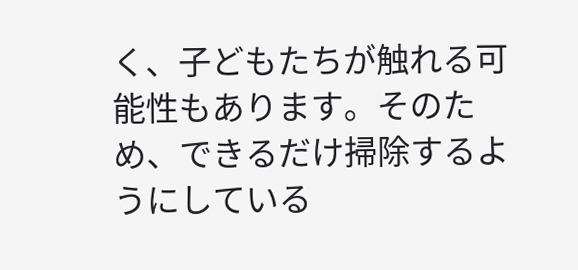く、子どもたちが触れる可能性もあります。そのため、できるだけ掃除するようにしている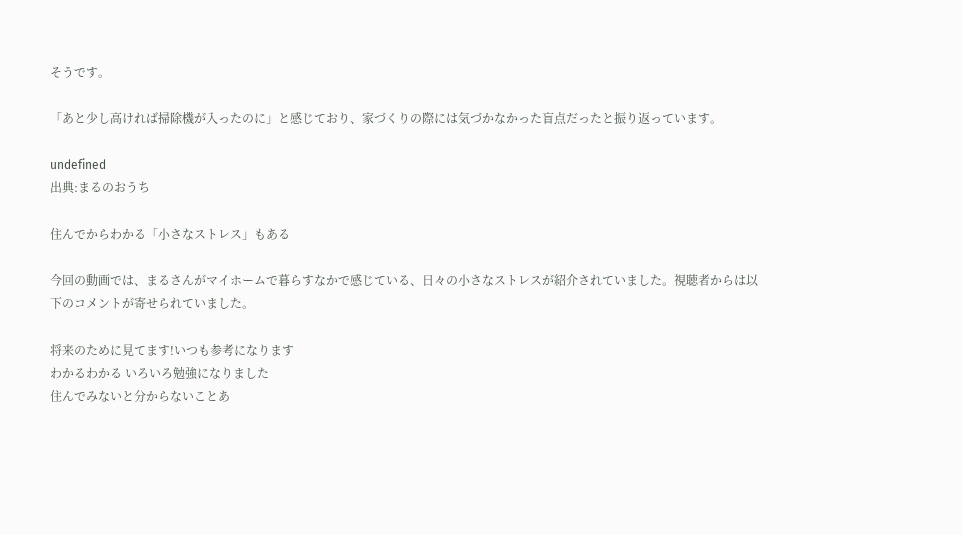そうです。

「あと少し高ければ掃除機が入ったのに」と感じており、家づくりの際には気づかなかった盲点だったと振り返っています。

undefined
出典:まるのおうち

住んでからわかる「小さなストレス」もある

今回の動画では、まるさんがマイホームで暮らすなかで感じている、日々の小さなストレスが紹介されていました。視聴者からは以下のコメントが寄せられていました。

将来のために見てます!いつも参考になります
わかるわかる いろいろ勉強になりました
住んでみないと分からないことあ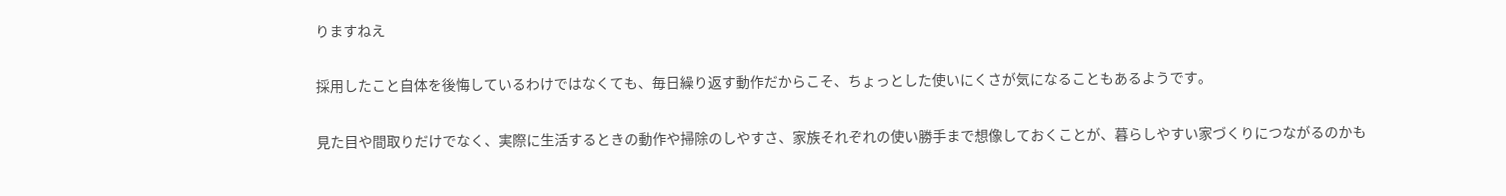りますねえ

採用したこと自体を後悔しているわけではなくても、毎日繰り返す動作だからこそ、ちょっとした使いにくさが気になることもあるようです。

見た目や間取りだけでなく、実際に生活するときの動作や掃除のしやすさ、家族それぞれの使い勝手まで想像しておくことが、暮らしやすい家づくりにつながるのかも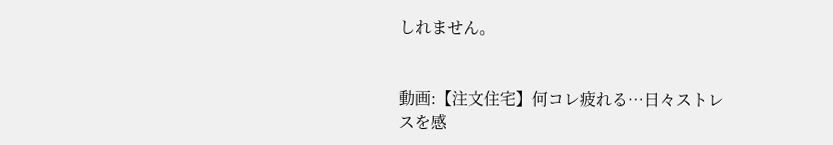しれません。


動画:【注文住宅】何コレ疲れる…日々ストレスを感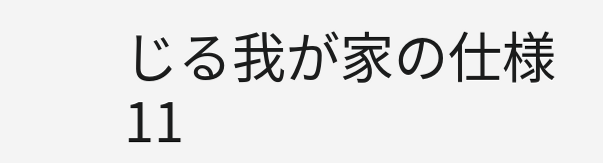じる我が家の仕様11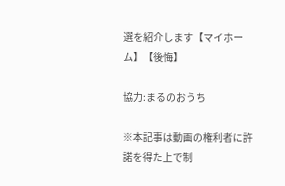選を紹介します【マイホーム】【後悔】

協力:まるのおうち

※本記事は動画の権利者に許諾を得た上で制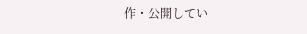作・公開してい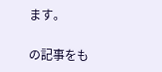ます。

の記事をも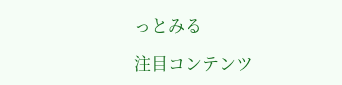っとみる

注目コンテンツ